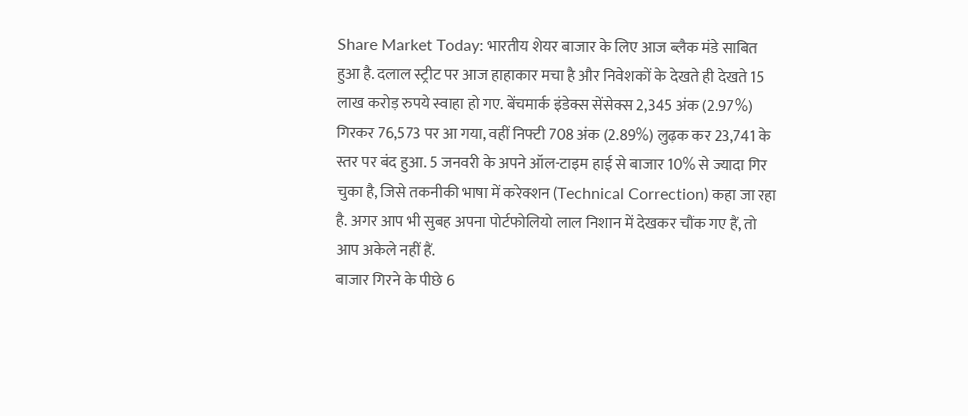Share Market Today: भारतीय शेयर बाजार के लिए आज ब्लैक मंडे साबित हुआ है. दलाल स्ट्रीट पर आज हाहाकार मचा है और निवेशकों के देखते ही देखते 15 लाख करोड़ रुपये स्वाहा हो गए. बेंचमार्क इंडेक्स सेंसेक्स 2,345 अंक (2.97%) गिरकर 76,573 पर आ गया, वहीं निफ्टी 708 अंक (2.89%) लुढ़क कर 23,741 के स्तर पर बंद हुआ. 5 जनवरी के अपने ऑल-टाइम हाई से बाजार 10% से ज्यादा गिर चुका है, जिसे तकनीकी भाषा में करेक्शन (Technical Correction) कहा जा रहा है. अगर आप भी सुबह अपना पोर्टफोलियो लाल निशान में देखकर चौंक गए हैं, तो आप अकेले नहीं हैं.
बाजार गिरने के पीछे 6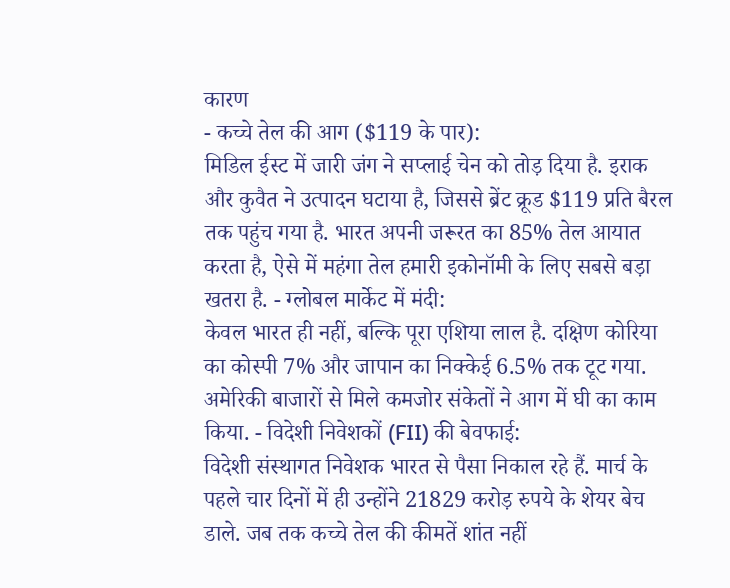कारण
- कच्चे तेल की आग ($119 के पार):
मिडिल ईस्ट में जारी जंग ने सप्लाई चेन को तोड़ दिया है. इराक और कुवैत ने उत्पादन घटाया है, जिससे ब्रेंट क्रूड $119 प्रति बैरल तक पहुंच गया है. भारत अपनी जरूरत का 85% तेल आयात करता है, ऐसे में महंगा तेल हमारी इकोनॉमी के लिए सबसे बड़ा खतरा है. - ग्लोबल मार्केट में मंदी:
केवल भारत ही नहीं, बल्कि पूरा एशिया लाल है. दक्षिण कोरिया का कोस्पी 7% और जापान का निक्केई 6.5% तक टूट गया. अमेरिकी बाजारों से मिले कमजोर संकेतों ने आग में घी का काम किया. - विदेशी निवेशकों (FII) की बेवफाई:
विदेशी संस्थागत निवेशक भारत से पैसा निकाल रहे हैं. मार्च के पहले चार दिनों में ही उन्होंने 21829 करोड़ रुपये के शेयर बेच डाले. जब तक कच्चे तेल की कीमतें शांत नहीं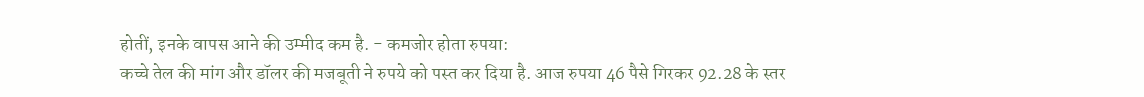होतीं, इनके वापस आने की उम्मीद कम है. - कमजोर होता रुपया:
कच्चे तेल की मांग और डॉलर की मजबूती ने रुपये को पस्त कर दिया है. आज रुपया 46 पैसे गिरकर 92.28 के स्तर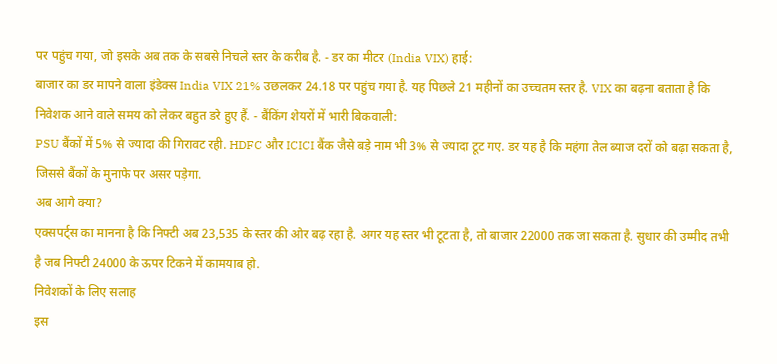पर पहुंच गया, जो इसके अब तक के सबसे निचले स्तर के करीब है. - डर का मीटर (India VIX) हाई:
बाजार का डर मापने वाला इंडेक्स India VIX 21% उछलकर 24.18 पर पहुंच गया है. यह पिछले 21 महीनों का उच्चतम स्तर है. VIX का बढ़ना बताता है कि निवेशक आने वाले समय को लेकर बहुत डरे हुए हैं. - बैंकिंग शेयरों में भारी बिकवाली:
PSU बैंकों में 5% से ज्यादा की गिरावट रही. HDFC और ICICI बैंक जैसे बड़े नाम भी 3% से ज्यादा टूट गए. डर यह है कि महंगा तेल ब्याज दरों को बढ़ा सकता है, जिससे बैंकों के मुनाफे पर असर पड़ेगा.
अब आगे क्या?
एक्सपर्ट्स का मानना है कि निफ्टी अब 23,535 के स्तर की ओर बढ़ रहा है. अगर यह स्तर भी टूटता है, तो बाजार 22000 तक जा सकता है. सुधार की उम्मीद तभी है जब निफ्टी 24000 के ऊपर टिकने में कामयाब हो.
निवेशकों के लिए सलाह
इस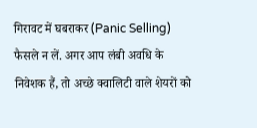गिरावट में घबराकर (Panic Selling) फैसले न लें. अगर आप लंबी अवधि के निवेशक हैं, तो अच्छे क्वालिटी वाले शेयरों को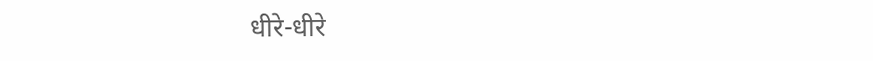धीरे-धीरे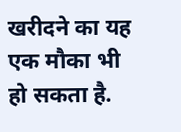खरीदने का यह एक मौका भी हो सकता है.